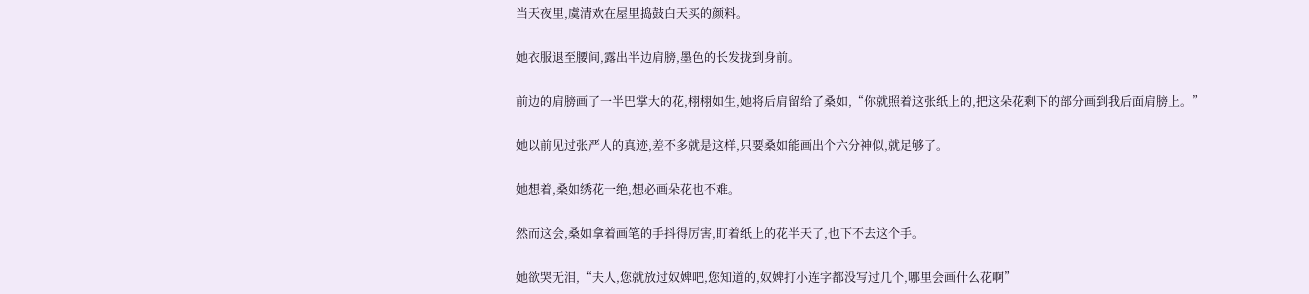当天夜里,虞清欢在屋里捣鼓白天买的颜料。

她衣服退至腰间,露出半边肩膀,墨色的长发拢到身前。

前边的肩膀画了一半巴掌大的花,栩栩如生,她将后肩留给了桑如,“你就照着这张纸上的,把这朵花剩下的部分画到我后面肩膀上。”

她以前见过张严人的真迹,差不多就是这样,只要桑如能画出个六分神似,就足够了。

她想着,桑如绣花一绝,想必画朵花也不难。

然而这会,桑如拿着画笔的手抖得厉害,盯着纸上的花半天了,也下不去这个手。

她欲哭无泪,“夫人,您就放过奴婢吧,您知道的,奴婢打小连字都没写过几个,哪里会画什么花啊”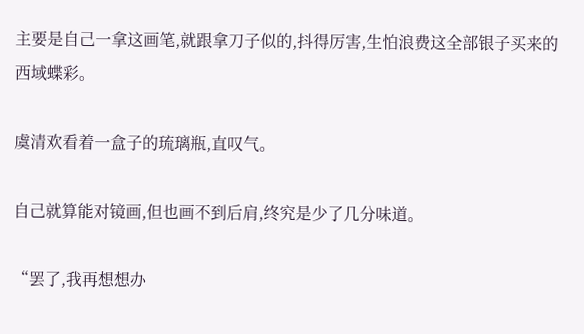主要是自己一拿这画笔,就跟拿刀子似的,抖得厉害,生怕浪费这全部银子买来的西域蝶彩。

虞清欢看着一盒子的琉璃瓶,直叹气。

自己就算能对镜画,但也画不到后肩,终究是少了几分味道。

“罢了,我再想想办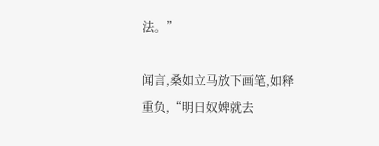法。”

闻言,桑如立马放下画笔,如释重负,“明日奴婢就去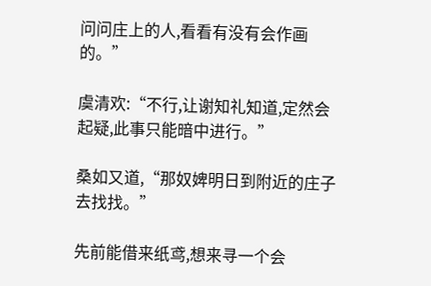问问庄上的人,看看有没有会作画的。”

虞清欢:“不行,让谢知礼知道,定然会起疑,此事只能暗中进行。”

桑如又道,“那奴婢明日到附近的庄子去找找。”

先前能借来纸鸢,想来寻一个会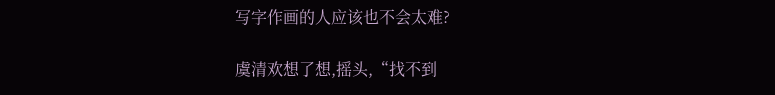写字作画的人应该也不会太难?

虞清欢想了想,摇头,“找不到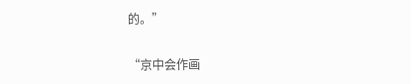的。”

“京中会作画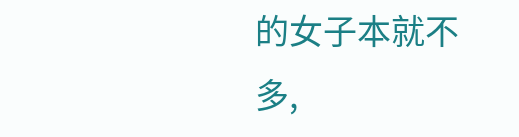的女子本就不多,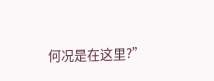何况是在这里?”